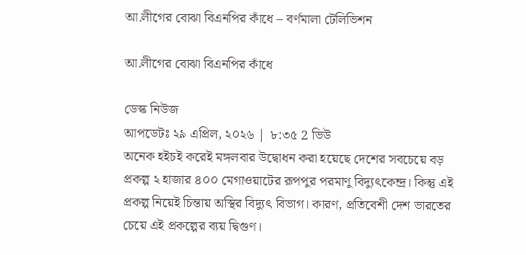আ.লীগের বোঝা বিএনপির কাঁধে – বর্ণমালা টেলিভিশন

আ.লীগের বোঝা বিএনপির কাঁধে

ডেস্ক নিউজ
আপডেটঃ ২৯ এপ্রিল, ২০২৬ | ৮:৩৫ 2 ভিউ
অনেক হইচই করেই মঙ্গলবার উদ্বোধন করা হয়েছে দেশের সবচেয়ে বড় প্রকল্প ২ হাজার ৪০০ মেগাওয়াটের রূপপুর পরমাণু বিদ্যুৎকেন্দ্র। কিন্তু এই প্রকল্প নিয়েই চিন্তায় অস্থির বিদ্যুৎ বিভাগ। কারণ, প্রতিবেশী দেশ ভারতের চেয়ে এই প্রকল্পের ব্যয় দ্বিগুণ।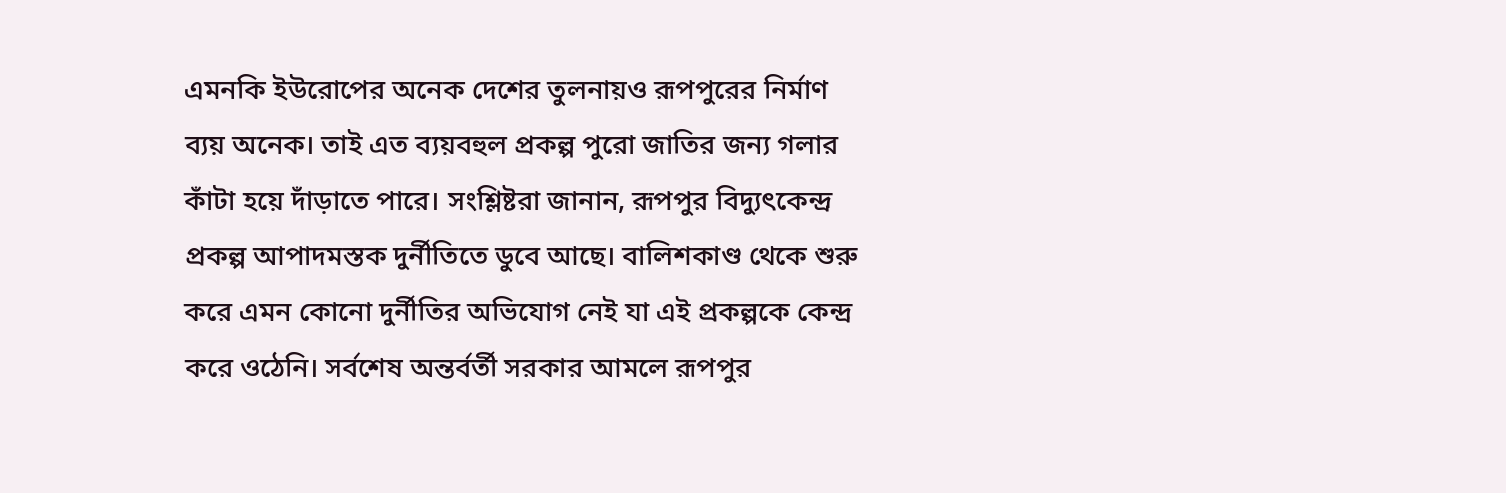এমনকি ইউরোপের অনেক দেশের তুলনায়ও রূপপুরের নির্মাণ ব্যয় অনেক। তাই এত ব্যয়বহুল প্রকল্প পুরো জাতির জন্য গলার কাঁটা হয়ে দাঁড়াতে পারে। সংশ্লিষ্টরা জানান, রূপপুর বিদ্যুৎকেন্দ্র প্রকল্প আপাদমস্তক দুর্নীতিতে ডুবে আছে। বালিশকাণ্ড থেকে শুরু করে এমন কোনো দুর্নীতির অভিযোগ নেই যা এই প্রকল্পকে কেন্দ্র করে ওঠেনি। সর্বশেষ অন্তর্বর্তী সরকার আমলে রূপপুর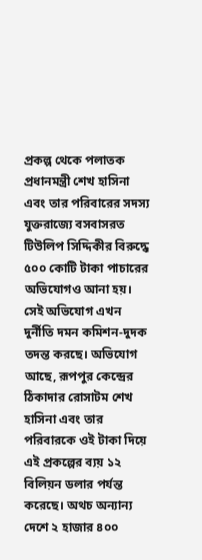প্রকল্প থেকে পলাতক প্রধানমন্ত্রী শেখ হাসিনা এবং তার পরিবারের সদস্য যুক্তরাজ্যে বসবাসরত টিউলিপ সিদ্দিকীর বিরুদ্ধে ৫০০ কোটি টাকা পাচারের অভিযোগও আনা হয়। সেই অভিযোগ এখন দুর্নীতি দমন কমিশন-দুদক তদন্ত করছে। অভিযোগ আছে, রূপপুর কেন্দ্রের ঠিকাদার রোসাটম শেখ হাসিনা এবং তার পরিবারকে ওই টাকা দিয়ে এই প্রকল্পের ব্যয় ১২ বিলিয়ন ডলার পর্যন্ত করেছে। অথচ অন্যান্য দেশে ২ হাজার ৪০০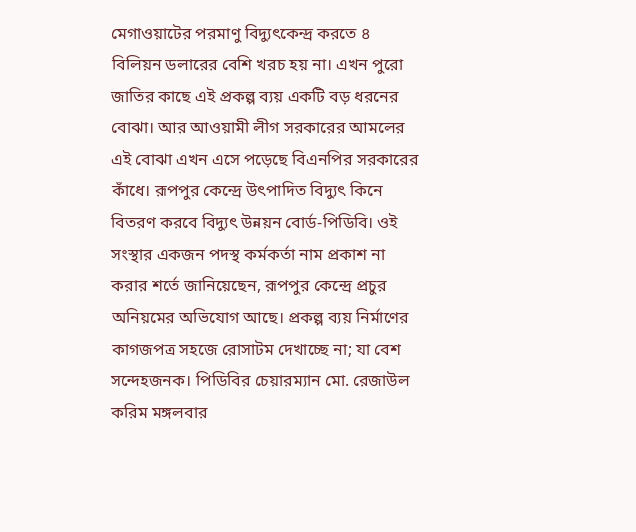মেগাওয়াটের পরমাণু বিদ্যুৎকেন্দ্র করতে ৪ বিলিয়ন ডলারের বেশি খরচ হয় না। এখন পুরো জাতির কাছে এই প্রকল্প ব্যয় একটি বড় ধরনের বোঝা। আর আওয়ামী লীগ সরকারের আমলের এই বোঝা এখন এসে পড়েছে বিএনপির সরকারের কাঁধে। রূপপুর কেন্দ্রে উৎপাদিত বিদ্যুৎ কিনে বিতরণ করবে বিদ্যুৎ উন্নয়ন বোর্ড-পিডিবি। ওই সংস্থার একজন পদস্থ কর্মকর্তা নাম প্রকাশ না করার শর্তে জানিয়েছেন, রূপপুর কেন্দ্রে প্রচুর অনিয়মের অভিযোগ আছে। প্রকল্প ব্যয় নির্মাণের কাগজপত্র সহজে রোসাটম দেখাচ্ছে না; যা বেশ সন্দেহজনক। পিডিবির চেয়ারম্যান মো. রেজাউল করিম মঙ্গলবার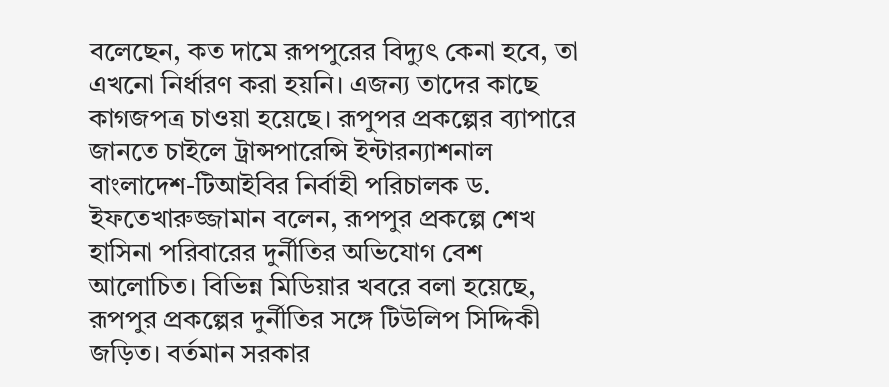বলেছেন, কত দামে রূপপুরের বিদ্যুৎ কেনা হবে, তা এখনো নির্ধারণ করা হয়নি। এজন্য তাদের কাছে কাগজপত্র চাওয়া হয়েছে। রূপুপর প্রকল্পের ব্যাপারে জানতে চাইলে ট্রান্সপারেন্সি ইন্টারন্যাশনাল বাংলাদেশ-টিআইবির নির্বাহী পরিচালক ড. ইফতেখারুজ্জামান বলেন, রূপপুর প্রকল্পে শেখ হাসিনা পরিবারের দুর্নীতির অভিযোগ বেশ আলোচিত। বিভিন্ন মিডিয়ার খবরে বলা হয়েছে, রূপপুর প্রকল্পের দুর্নীতির সঙ্গে টিউলিপ সিদ্দিকী জড়িত। বর্তমান সরকার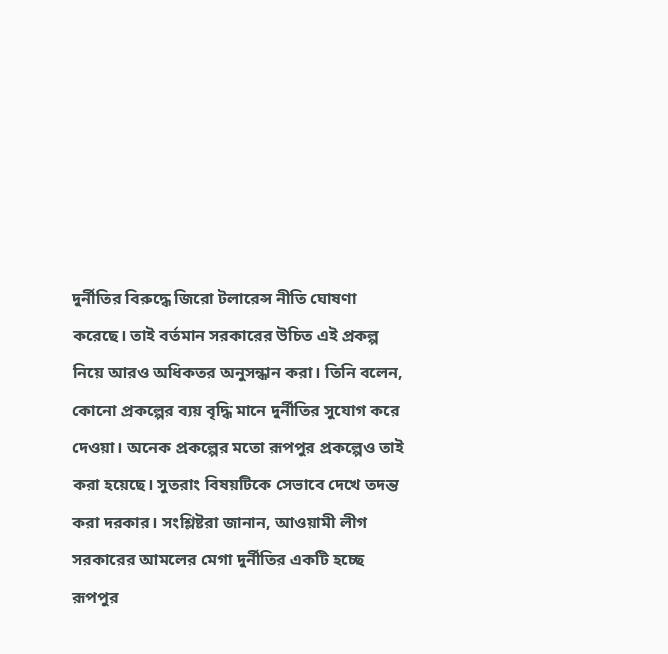দুর্নীতির বিরুদ্ধে জিরো টলারেন্স নীতি ঘোষণা করেছে। তাই বর্তমান সরকারের উচিত এই প্রকল্প নিয়ে আরও অধিকতর অনুসন্ধান করা। তিনি বলেন, কোনো প্রকল্পের ব্যয় বৃদ্ধি মানে দুর্নীতির সুযোগ করে দেওয়া। অনেক প্রকল্পের মতো রূপপুর প্রকল্পেও তাই করা হয়েছে। সুতরাং বিষয়টিকে সেভাবে দেখে তদন্ত করা দরকার। সংশ্লিষ্টরা জানান, আওয়ামী লীগ সরকারের আমলের মেগা দুর্নীতির একটি হচ্ছে রূপপুর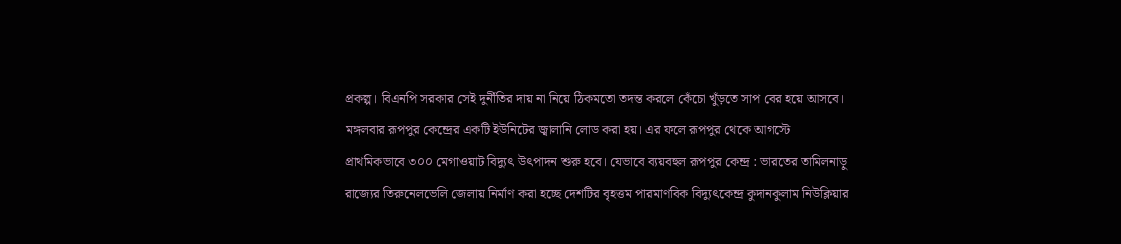প্রকল্প। বিএনপি সরকার সেই দুর্নীতির দায় না নিয়ে ঠিকমতো তদন্ত করলে কেঁচো খুঁড়তে সাপ বের হয়ে আসবে। মঙ্গলবার রূপপুর কেন্দ্রের একটি ইউনিটের জ্বালানি লোড করা হয়। এর ফলে রূপপুর থেকে আগস্টে প্রাথমিকভাবে ৩০০ মেগাওয়াট বিদ্যুৎ উৎপাদন শুরু হবে। যেভাবে ব্যয়বহুল রূপপুর কেন্দ্র : ভারতের তামিলনাড়ু রাজ্যের তিরুনেলভেলি জেলায় নির্মাণ করা হচ্ছে দেশটির বৃহত্তম পারমাণবিক বিদ্যুৎকেন্দ্র কুদানকুলাম নিউক্লিয়ার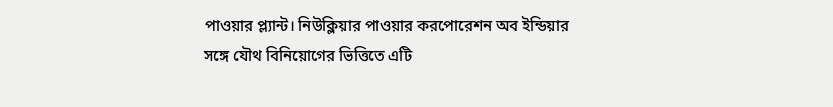পাওয়ার প্ল্যান্ট। নিউক্লিয়ার পাওয়ার করপোরেশন অব ইন্ডিয়ার সঙ্গে যৌথ বিনিয়োগের ভিত্তিতে এটি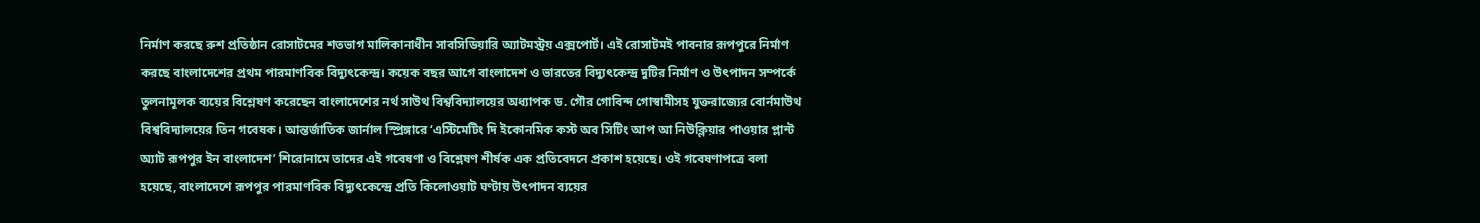নির্মাণ করছে রুশ প্রতিষ্ঠান রোসাটমের শতভাগ মালিকানাধীন সাবসিডিয়ারি অ্যাটমস্ট্রয় এক্সপোর্ট। এই রোসাটমই পাবনার রূপপুরে নির্মাণ করছে বাংলাদেশের প্রথম পারমাণবিক বিদ্যুৎকেন্দ্র। কয়েক বছর আগে বাংলাদেশ ও ভারতের বিদ্যুৎকেন্দ্র দুটির নির্মাণ ও উৎপাদন সম্পর্কে তুলনামূলক ব্যয়ের বিশ্লেষণ করেছেন বাংলাদেশের নর্থ সাউথ বিশ্ববিদ্যালয়ের অধ্যাপক ড. গৌর গোবিন্দ গোস্বামীসহ যুক্তরাজ্যের বোর্নমাউথ বিশ্ববিদ্যালয়ের তিন গবেষক। আন্তর্জাতিক জার্নাল স্প্রিঙ্গারে ‘এস্টিমেটিং দি ইকোনমিক কস্ট অব সিটিং আপ আ নিউক্লিয়ার পাওয়ার প্লান্ট অ্যাট রূপপুর ইন বাংলাদেশ’ শিরোনামে তাদের এই গবেষণা ও বিশ্লেষণ শীর্ষক এক প্রতিবেদনে প্রকাশ হয়েছে। ওই গবেষণাপত্রে বলা হয়েছে, বাংলাদেশে রূপপুর পারমাণবিক বিদ্যুৎকেন্দ্রে প্রতি কিলোওয়াট ঘণ্টায় উৎপাদন ব্যয়ের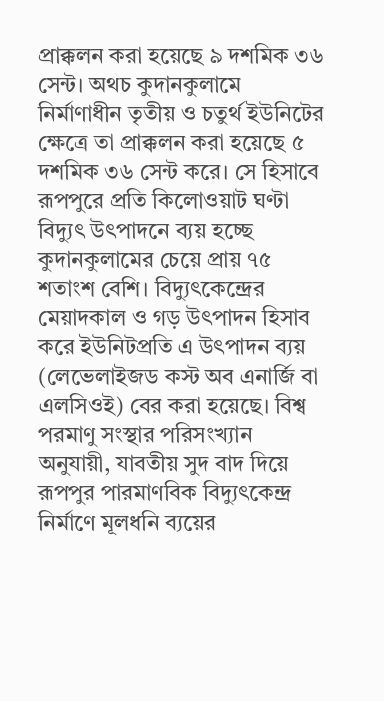প্রাক্কলন করা হয়েছে ৯ দশমিক ৩৬ সেন্ট। অথচ কুদানকুলামে নির্মাণাধীন তৃতীয় ও চতুর্থ ইউনিটের ক্ষেত্রে তা প্রাক্কলন করা হয়েছে ৫ দশমিক ৩৬ সেন্ট করে। সে হিসাবে রূপপুরে প্রতি কিলোওয়াট ঘণ্টা বিদ্যুৎ উৎপাদনে ব্যয় হচ্ছে কুদানকুলামের চেয়ে প্রায় ৭৫ শতাংশ বেশি। বিদ্যুৎকেন্দ্রের মেয়াদকাল ও গড় উৎপাদন হিসাব করে ইউনিটপ্রতি এ উৎপাদন ব্যয় (লেভেলাইজড কস্ট অব এনার্জি বা এলসিওই) বের করা হয়েছে। বিশ্ব পরমাণু সংস্থার পরিসংখ্যান অনুযায়ী, যাবতীয় সুদ বাদ দিয়ে রূপপুর পারমাণবিক বিদ্যুৎকেন্দ্র নির্মাণে মূলধনি ব্যয়ের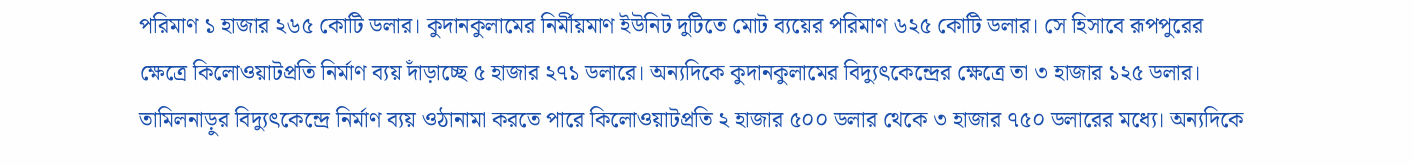পরিমাণ ১ হাজার ২৬৫ কোটি ডলার। কুদানকুলামের নির্মীয়মাণ ইউনিট দুটিতে মোট ব্যয়ের পরিমাণ ৬২৫ কোটি ডলার। সে হিসাবে রূপপুরের ক্ষেত্রে কিলোওয়াটপ্রতি নির্মাণ ব্যয় দাঁড়াচ্ছে ৫ হাজার ২৭১ ডলারে। অন্যদিকে কুদানকুলামের বিদ্যুৎকেন্দ্রের ক্ষেত্রে তা ৩ হাজার ১২৫ ডলার। তামিলনাড়ুর বিদ্যুৎকেন্দ্রে নির্মাণ ব্যয় ওঠানামা করতে পারে কিলোওয়াটপ্রতি ২ হাজার ৫০০ ডলার থেকে ৩ হাজার ৭৫০ ডলারের মধ্যে। অন্যদিকে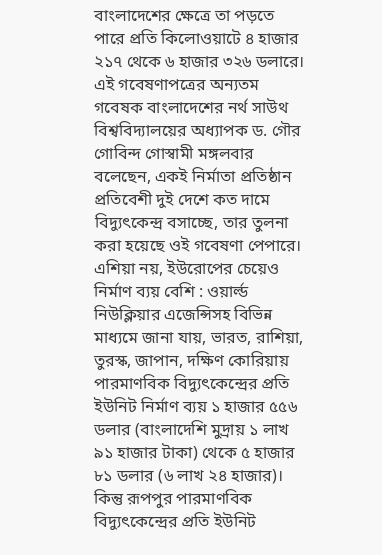বাংলাদেশের ক্ষেত্রে তা পড়তে পারে প্রতি কিলোওয়াটে ৪ হাজার ২১৭ থেকে ৬ হাজার ৩২৬ ডলারে। এই গবেষণাপত্রের অন্যতম গবেষক বাংলাদেশের নর্থ সাউথ বিশ্ববিদ্যালয়ের অধ্যাপক ড. গৌর গোবিন্দ গোস্বামী মঙ্গলবার বলেছেন, একই নির্মাতা প্রতিষ্ঠান প্রতিবেশী দুই দেশে কত দামে বিদ্যুৎকেন্দ্র বসাচ্ছে, তার তুলনা করা হয়েছে ওই গবেষণা পেপারে। এশিয়া নয়, ইউরোপের চেয়েও নির্মাণ ব্যয় বেশি : ওয়ার্ল্ড নিউক্লিয়ার এজেন্সিসহ বিভিন্ন মাধ্যমে জানা যায়, ভারত, রাশিয়া, তুরস্ক, জাপান, দক্ষিণ কোরিয়ায় পারমাণবিক বিদ্যুৎকেন্দ্রের প্রতি ইউনিট নির্মাণ ব্যয় ১ হাজার ৫৫৬ ডলার (বাংলাদেশি মুদ্রায় ১ লাখ ৯১ হাজার টাকা) থেকে ৫ হাজার ৮১ ডলার (৬ লাখ ২৪ হাজার)। কিন্তু রূপপুর পারমাণবিক বিদ্যুৎকেন্দ্রের প্রতি ইউনিট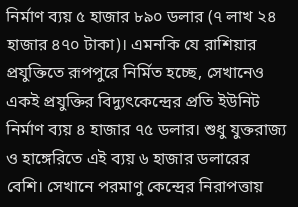নির্মাণ ব্যয় ৫ হাজার ৮৯০ ডলার (৭ লাখ ২৪ হাজার ৪৭০ টাকা)। এমনকি যে রাশিয়ার প্রযুক্তিতে রূপপুরে নির্মিত হচ্ছে, সেখানেও একই প্রযুক্তির বিদ্যুৎকেন্দ্রের প্রতি ইউনিট নির্মাণ ব্যয় ৪ হাজার ৭৫ ডলার। শুধু যুক্তরাজ্য ও হাঙ্গেরিতে এই ব্যয় ৬ হাজার ডলারের বেশি। সেখানে পরমাণু কেন্দ্রের নিরাপত্তায়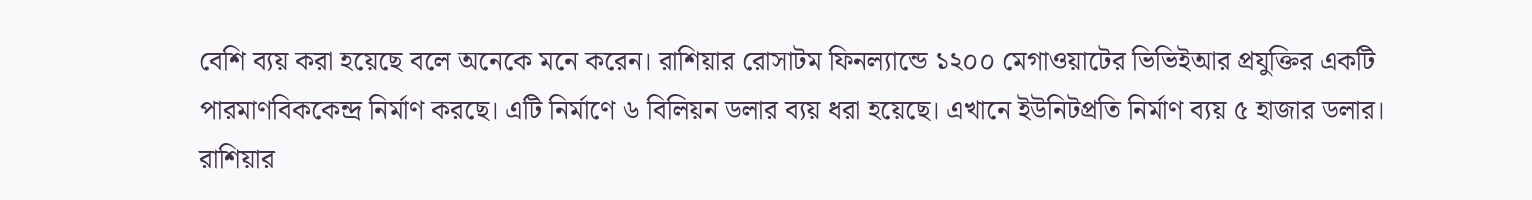বেশি ব্যয় করা হয়েছে বলে অনেকে মনে করেন। রাশিয়ার রোসাটম ফিনল্যান্ডে ১২০০ মেগাওয়াটের ভিভিইআর প্রযুক্তির একটি পারমাণবিককেন্দ্র নির্মাণ করছে। এটি নির্মাণে ৬ বিলিয়ন ডলার ব্যয় ধরা হয়েছে। এখানে ইউনিটপ্রতি নির্মাণ ব্যয় ৫ হাজার ডলার। রাশিয়ার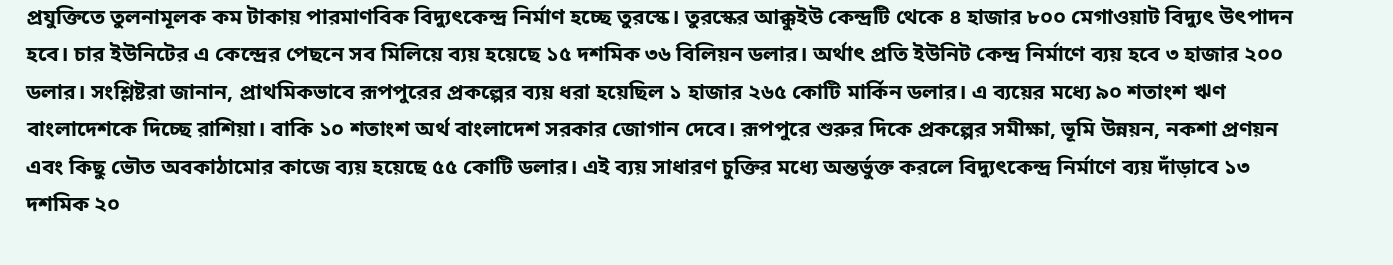প্রযুক্তিতে তুলনামূলক কম টাকায় পারমাণবিক বিদ্যুৎকেন্দ্র নির্মাণ হচ্ছে তুরস্কে। তুরস্কের আক্কুইউ কেন্দ্রটি থেকে ৪ হাজার ৮০০ মেগাওয়াট বিদ্যুৎ উৎপাদন হবে। চার ইউনিটের এ কেন্দ্রের পেছনে সব মিলিয়ে ব্যয় হয়েছে ১৫ দশমিক ৩৬ বিলিয়ন ডলার। অর্থাৎ প্রতি ইউনিট কেন্দ্র নির্মাণে ব্যয় হবে ৩ হাজার ২০০ ডলার। সংশ্লিষ্টরা জানান, প্রাথমিকভাবে রূপপুরের প্রকল্পের ব্যয় ধরা হয়েছিল ১ হাজার ২৬৫ কোটি মার্কিন ডলার। এ ব্যয়ের মধ্যে ৯০ শতাংশ ঋণ বাংলাদেশকে দিচ্ছে রাশিয়া। বাকি ১০ শতাংশ অর্থ বাংলাদেশ সরকার জোগান দেবে। রূপপুরে শুরুর দিকে প্রকল্পের সমীক্ষা, ভূমি উন্নয়ন, নকশা প্রণয়ন এবং কিছু ভৌত অবকাঠামোর কাজে ব্যয় হয়েছে ৫৫ কোটি ডলার। এই ব্যয় সাধারণ চুক্তির মধ্যে অন্তর্ভুক্ত করলে বিদ্যুৎকেন্দ্র নির্মাণে ব্যয় দাঁড়াবে ১৩ দশমিক ২০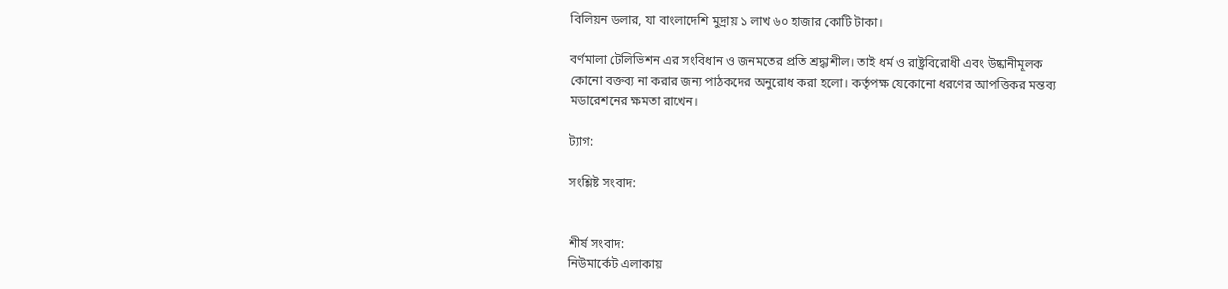বিলিয়ন ডলার, যা বাংলাদেশি মুদ্রায় ১ লাখ ৬০ হাজার কোটি টাকা।

বর্ণমালা টেলিভিশন এর সংবিধান ও জনমতের প্রতি শ্রদ্ধাশীল। তাই ধর্ম ও রাষ্ট্রবিরোধী এবং উষ্কানীমূলক কোনো বক্তব্য না করার জন্য পাঠকদের অনুরোধ করা হলো। কর্তৃপক্ষ যেকোনো ধরণের আপত্তিকর মন্তব্য মডারেশনের ক্ষমতা রাখেন।

ট্যাগ:

সংশ্লিষ্ট সংবাদ:


শীর্ষ সংবাদ:
নিউমার্কেট এলাকায়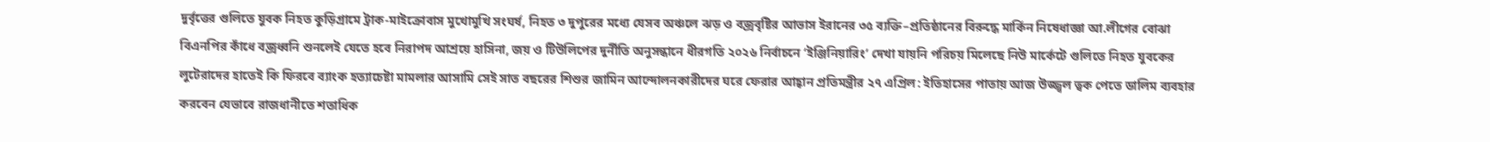দুর্বৃত্তের গুলিতে যুবক নিহত কুড়িগ্রামে ট্রাক-মাইক্রোবাস মুখোমুখি সংঘর্ষ, নিহত ৩ দুপুরের মধ্যে যেসব অঞ্চলে ঝড় ও বজ্রবৃষ্টির আভাস ইরানের ৩৫ ব্যক্তি–প্রতিষ্ঠানের বিরুদ্ধে মার্কিন নিষেধাজ্ঞা আ.লীগের বোঝা বিএনপির কাঁধে বজ্রধ্বনি শুনলেই যেতে হবে নিরাপদ আশ্রয়ে হাসিনা, জয় ও টিউলিপের দুর্নীতি অনুসন্ধানে ধীরগতি ২০২৬ নির্বাচনে ‘ইঞ্জিনিয়ারিং’ দেখা যায়নি পরিচয় মিলেছে নিউ মার্কেটে গুলিতে নিহত যুবকের লুটেরাদের হাতেই কি ফিরবে ব্যাংক হত্যাচেষ্টা মামলার আসামি সেই সাত বছরের শিশুর জামিন আন্দোলনকারীদের ঘরে ফেরার আহ্বান প্রতিমন্ত্রীর ২৭ এপ্রিল: ইতিহাসের পাতায় আজ উজ্জ্বল ত্বক পেতে ডালিম ব্যবহার করবেন যেভাবে রাজধানীতে শতাধিক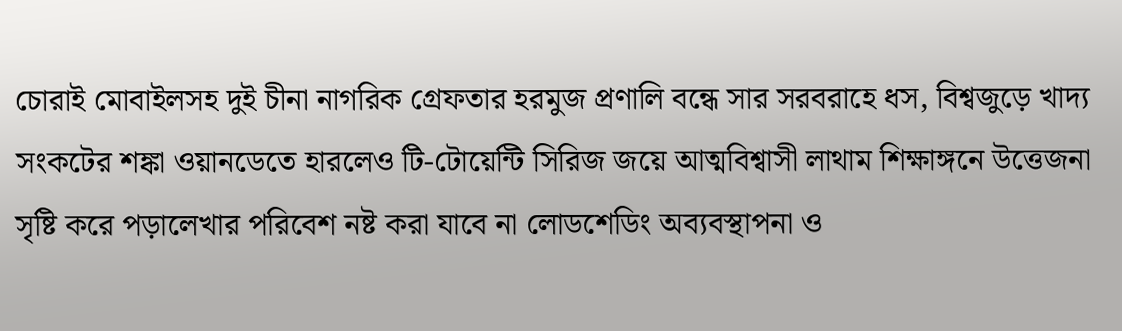চোরাই মোবাইলসহ দুই চীনা নাগরিক গ্রেফতার হরমুজ প্রণালি বন্ধে সার সরবরাহে ধস, বিশ্বজুড়ে খাদ্য সংকটের শঙ্কা ওয়ানডেতে হারলেও টি-টোয়েন্টি সিরিজ জয়ে আত্মবিশ্বাসী লাথাম শিক্ষাঙ্গনে উত্তেজনা সৃষ্টি করে পড়ালেখার পরিবেশ নষ্ট করা যাবে না লোডশেডিং অব্যবস্থাপনা ও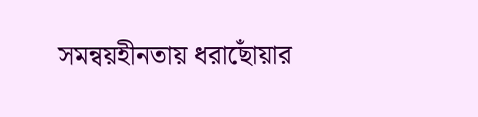সমন্বয়হীনতায় ধরাছোঁয়ার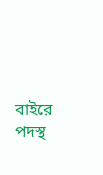বাইরে পদস্থ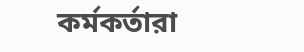কর্মকর্তারা